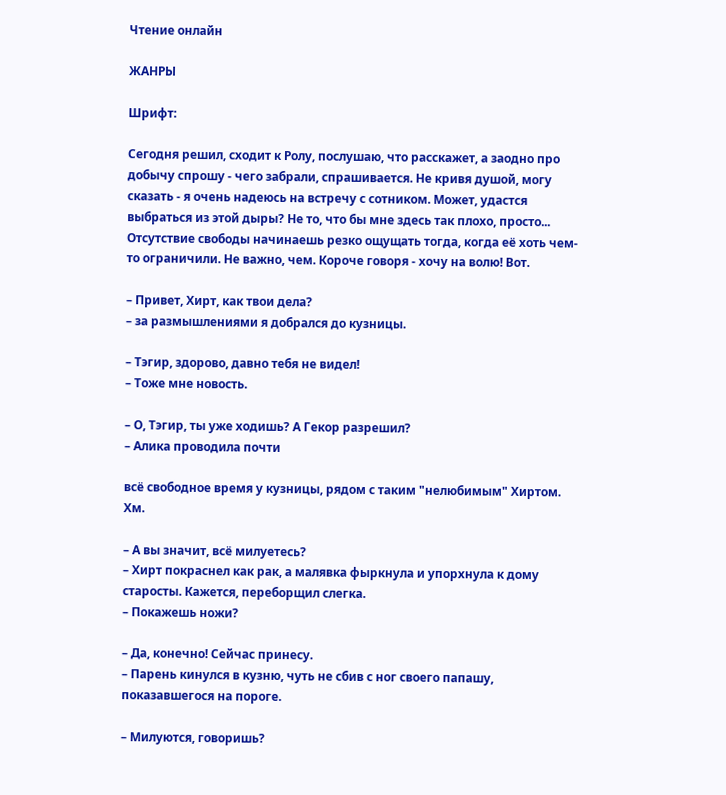Чтение онлайн

ЖАНРЫ

Шрифт:

Сегодня решил, сходит к Ролу, послушаю, что расскажет, а заодно про добычу спрошу - чего забрали, спрашивается. Не кривя душой, могу сказать - я очень надеюсь на встречу с сотником. Может, удастся выбраться из этой дыры? Не то, что бы мне здесь так плохо, просто... Отсутствие свободы начинаешь резко ощущать тогда, когда её хоть чем-то ограничили. Не важно, чем. Короче говоря - хочу на волю! Вот.

– Привет, Хирт, как твои дела?
– за размышлениями я добрался до кузницы.

– Тэгир, здорово, давно тебя не видел!
– Тоже мне новость.

– О, Тэгир, ты уже ходишь? А Гекор разрешил?
– Алика проводила почти

всё свободное время у кузницы, рядом с таким "нелюбимым" Хиртом. Хм.

– А вы значит, всё милуетесь?
– Хирт покраснел как рак, а малявка фыркнула и упорхнула к дому старосты. Кажется, переборщил слегка.
– Покажешь ножи?

– Да, конечно! Сейчас принесу.
– Парень кинулся в кузню, чуть не сбив с ног своего папашу, показавшегося на пороге.

– Милуются, говоришь?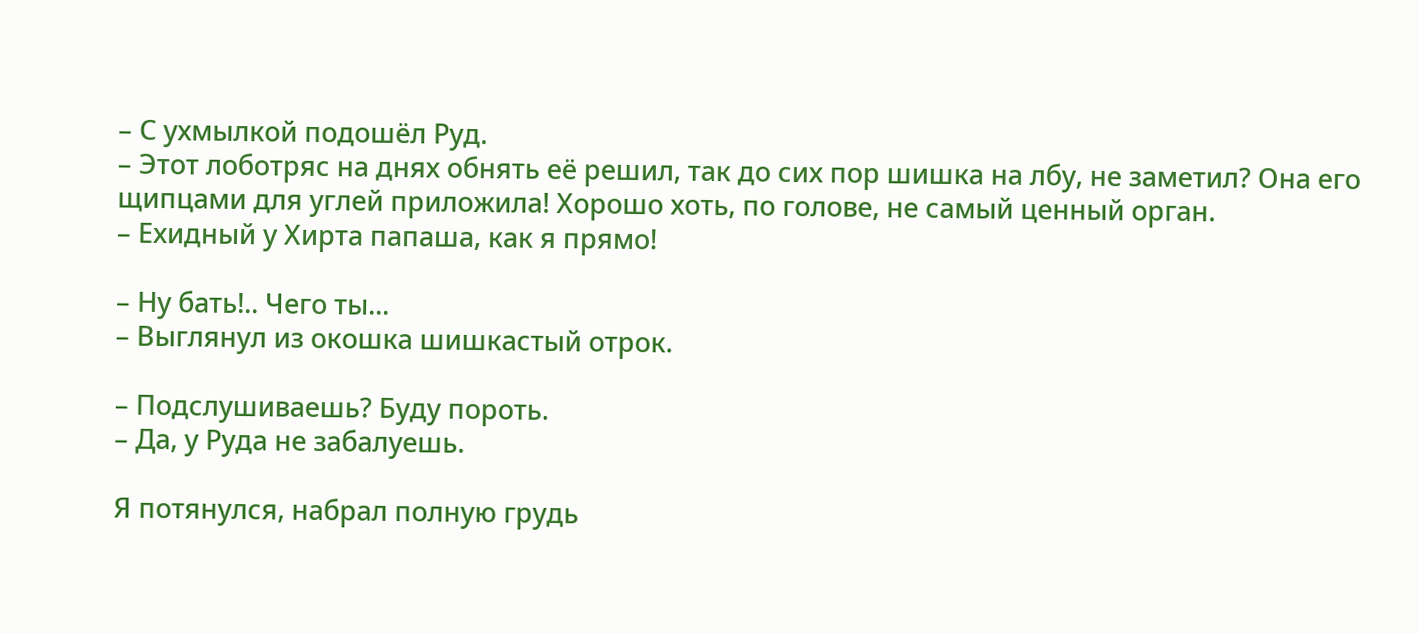– С ухмылкой подошёл Руд.
– Этот лоботряс на днях обнять её решил, так до сих пор шишка на лбу, не заметил? Она его щипцами для углей приложила! Хорошо хоть, по голове, не самый ценный орган.
– Ехидный у Хирта папаша, как я прямо!

– Ну бать!.. Чего ты...
– Выглянул из окошка шишкастый отрок.

– Подслушиваешь? Буду пороть.
– Да, у Руда не забалуешь.

Я потянулся, набрал полную грудь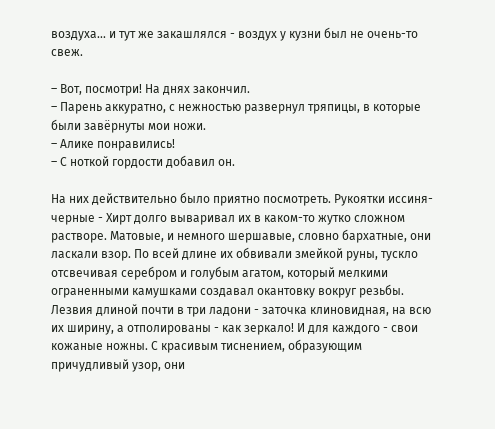воздуха... и тут же закашлялся - воздух у кузни был не очень-то свеж.

– Вот, посмотри! На днях закончил.
– Парень аккуратно, с нежностью развернул тряпицы, в которые были завёрнуты мои ножи.
– Алике понравились!
– С ноткой гордости добавил он.

На них действительно было приятно посмотреть. Рукоятки иссиня-черные - Хирт долго вываривал их в каком-то жутко сложном растворе. Матовые, и немного шершавые, словно бархатные, они ласкали взор. По всей длине их обвивали змейкой руны, тускло отсвечивая серебром и голубым агатом, который мелкими ограненными камушками создавал окантовку вокруг резьбы. Лезвия длиной почти в три ладони - заточка клиновидная, на всю их ширину, а отполированы - как зеркало! И для каждого - свои кожаные ножны. С красивым тиснением, образующим причудливый узор, они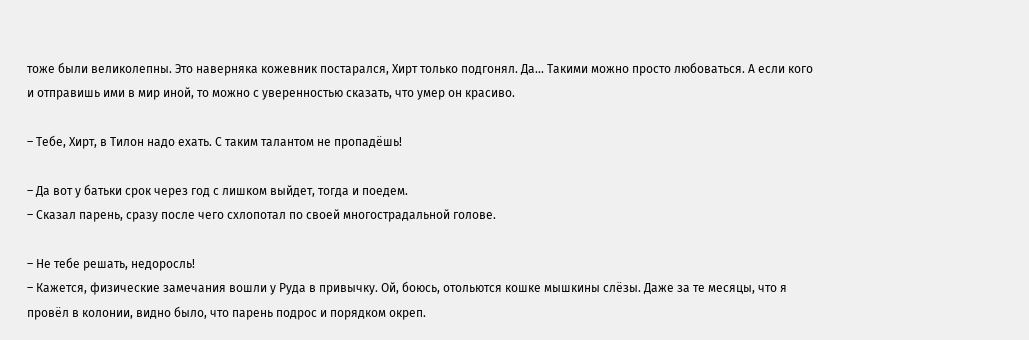тоже были великолепны. Это наверняка кожевник постарался, Хирт только подгонял. Да... Такими можно просто любоваться. А если кого и отправишь ими в мир иной, то можно с уверенностью сказать, что умер он красиво.

– Тебе, Хирт, в Тилон надо ехать. С таким талантом не пропадёшь!

– Да вот у батьки срок через год с лишком выйдет, тогда и поедем.
– Сказал парень, сразу после чего схлопотал по своей многострадальной голове.

– Не тебе решать, недоросль!
– Кажется, физические замечания вошли у Руда в привычку. Ой, боюсь, отольются кошке мышкины слёзы. Даже за те месяцы, что я провёл в колонии, видно было, что парень подрос и порядком окреп.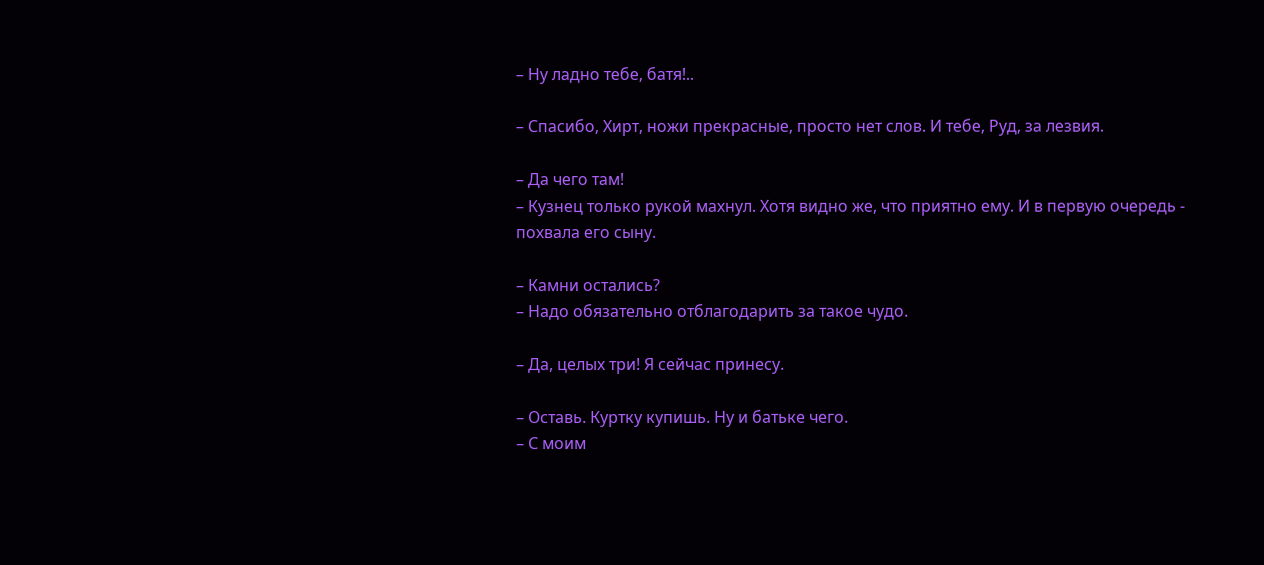– Ну ладно тебе, батя!..

– Спасибо, Хирт, ножи прекрасные, просто нет слов. И тебе, Руд, за лезвия.

– Да чего там!
– Кузнец только рукой махнул. Хотя видно же, что приятно ему. И в первую очередь - похвала его сыну.

– Камни остались?
– Надо обязательно отблагодарить за такое чудо.

– Да, целых три! Я сейчас принесу.

– Оставь. Куртку купишь. Ну и батьке чего.
– С моим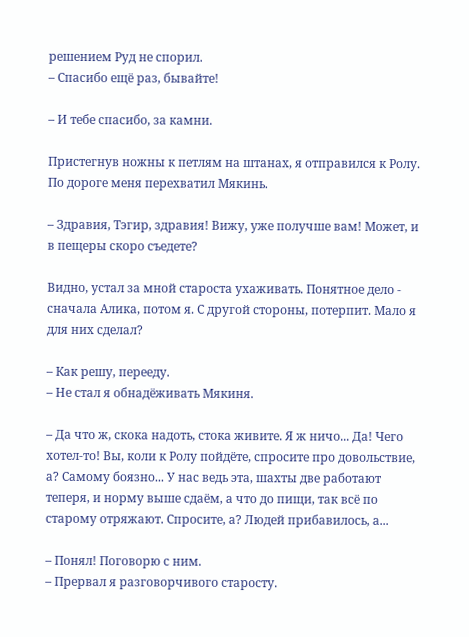решением Руд не спорил.
– Спасибо ещё раз, бывайте!

– И тебе спасибо, за камни.

Пристегнув ножны к петлям на штанах, я отправился к Ролу. По дороге меня перехватил Мякинь.

– Здравия, Тэгир, здравия! Вижу, уже получше вам! Может, и в пещеры скоро съедете?

Видно, устал за мной староста ухаживать. Понятное дело - сначала Алика, потом я. С другой стороны, потерпит. Мало я для них сделал?

– Как решу, перееду.
– Не стал я обнадёживать Мякиня.

– Да что ж, скока надоть, стока живите. Я ж ничо... Да! Чего хотел-то! Вы, коли к Ролу пойдёте, спросите про довольствие, а? Самому боязно... У нас ведь эта, шахты две работают теперя, и норму выше сдаём, а что до пищи, так всё по старому отряжают. Спросите, а? Людей прибавилось, а...

– Понял! Поговорю с ним.
– Прервал я разговорчивого старосту.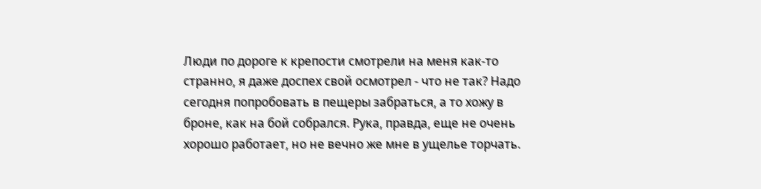Люди по дороге к крепости смотрели на меня как-то странно, я даже доспех свой осмотрел - что не так? Надо сегодня попробовать в пещеры забраться, а то хожу в броне, как на бой собрался. Рука, правда, еще не очень хорошо работает, но не вечно же мне в ущелье торчать.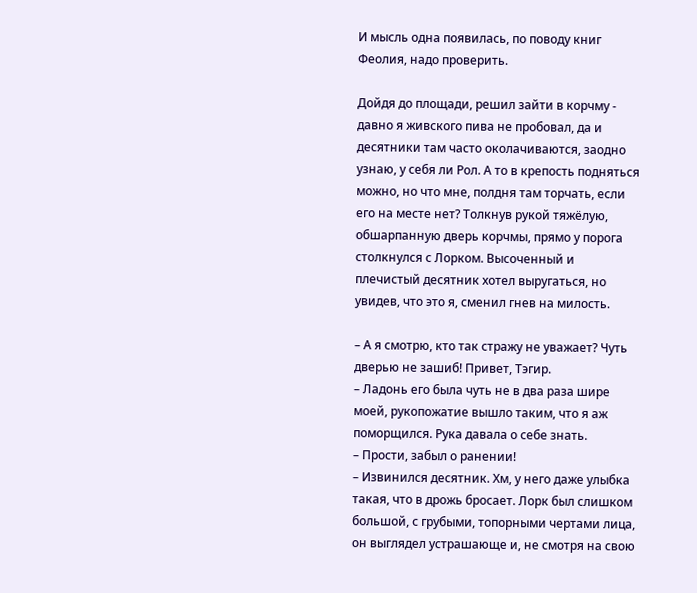И мысль одна появилась, по поводу книг Феолия, надо проверить.

Дойдя до площади, решил зайти в корчму - давно я живского пива не пробовал, да и десятники там часто околачиваются, заодно узнаю, у себя ли Рол. А то в крепость подняться можно, но что мне, полдня там торчать, если его на месте нет? Толкнув рукой тяжёлую, обшарпанную дверь корчмы, прямо у порога столкнулся с Лорком. Высоченный и плечистый десятник хотел выругаться, но увидев, что это я, сменил гнев на милость.

– А я смотрю, кто так стражу не уважает? Чуть дверью не зашиб! Привет, Тэгир.
– Ладонь его была чуть не в два раза шире моей, рукопожатие вышло таким, что я аж поморщился. Рука давала о себе знать.
– Прости, забыл о ранении!
– Извинился десятник. Хм, у него даже улыбка такая, что в дрожь бросает. Лорк был слишком большой, с грубыми, топорными чертами лица, он выглядел устрашающе и, не смотря на свою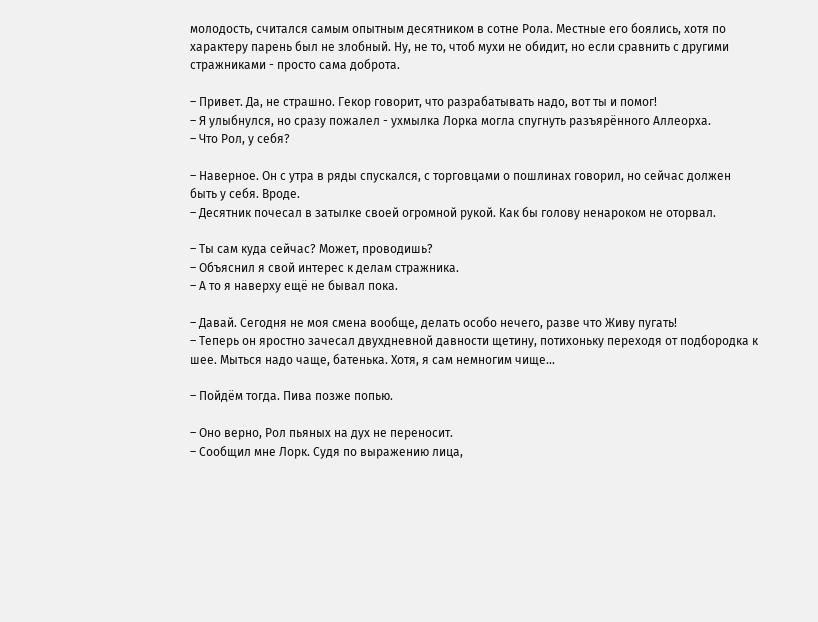молодость, считался самым опытным десятником в сотне Рола. Местные его боялись, хотя по характеру парень был не злобный. Ну, не то, чтоб мухи не обидит, но если сравнить с другими стражниками - просто сама доброта.

– Привет. Да, не страшно. Гекор говорит, что разрабатывать надо, вот ты и помог!
– Я улыбнулся, но сразу пожалел - ухмылка Лорка могла спугнуть разъярённого Аллеорха.
– Что Рол, у себя?

– Наверное. Он с утра в ряды спускался, с торговцами о пошлинах говорил, но сейчас должен быть у себя. Вроде.
– Десятник почесал в затылке своей огромной рукой. Как бы голову ненароком не оторвал.

– Ты сам куда сейчас? Может, проводишь?
– Объяснил я свой интерес к делам стражника.
– А то я наверху ещё не бывал пока.

– Давай. Сегодня не моя смена вообще, делать особо нечего, разве что Живу пугать!
– Теперь он яростно зачесал двухдневной давности щетину, потихоньку переходя от подбородка к шее. Мыться надо чаще, батенька. Хотя, я сам немногим чище...

– Пойдём тогда. Пива позже попью.

– Оно верно, Рол пьяных на дух не переносит.
– Сообщил мне Лорк. Судя по выражению лица,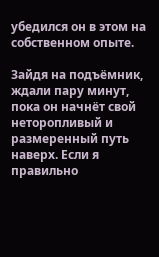убедился он в этом на собственном опыте.

Зайдя на подъёмник, ждали пару минут, пока он начнёт свой неторопливый и размеренный путь наверх. Если я правильно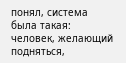понял, система была такая: человек, желающий подняться,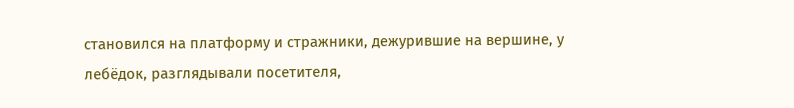становился на платформу и стражники, дежурившие на вершине, у лебёдок, разглядывали посетителя,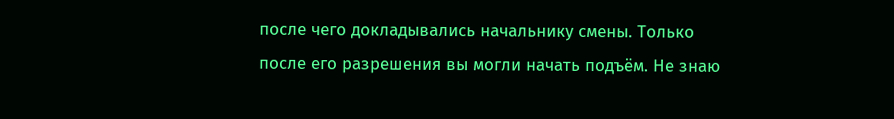после чего докладывались начальнику смены. Только после его разрешения вы могли начать подъём. Не знаю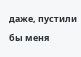даже, пустили бы меня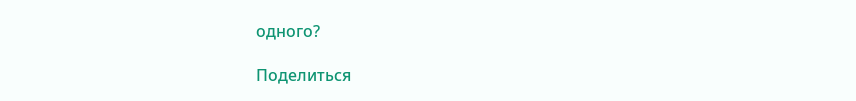одного?

Поделиться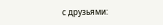с друзьями: